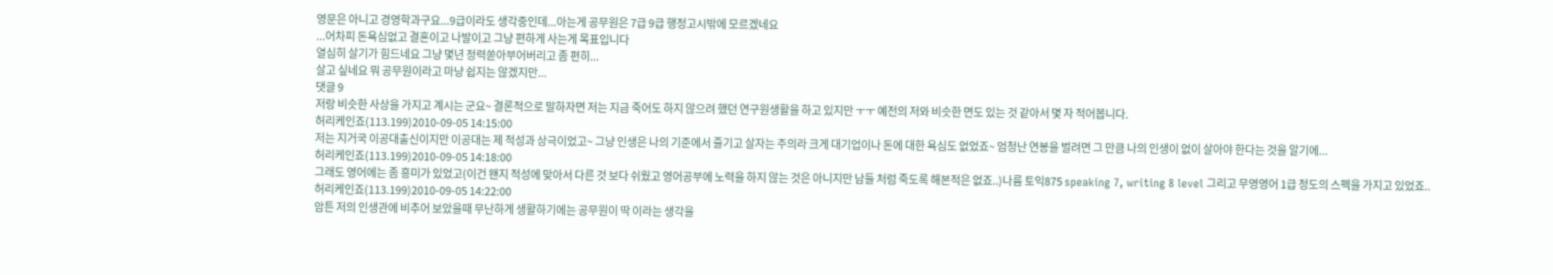영문은 아니고 경영학과구요...9급이라도 생각중인데...아는게 공무원은 7급 9급 행정고시밖에 모르겠네요
...어차피 돈욕심없고 결혼이고 나발이고 그냥 편하게 사는게 목표입니다
열심히 살기가 힘드네요 그냥 몇년 정력쏟아부어버리고 좀 편히...
살고 싶네요 뭐 공무원이라고 마냥 쉽지는 않겠지만...
댓글 9
저랑 비슷한 사상을 가지고 계시는 군요~ 결론적으로 말하자면 저는 지금 죽어도 하지 않으려 했던 연구원생활을 하고 있지만 ㅜㅜ 예전의 저와 비슷한 면도 있는 것 같아서 몇 자 적어봅니다.
허리케인죠(113.199)2010-09-05 14:15:00
저는 지거국 이공대출신이지만 이공대는 제 적성과 상극이었고~ 그냥 인생은 나의 기준에서 즐기고 살자는 주의라 크게 대기업이나 돈에 대한 욕심도 없었죠~ 엄청난 연봉을 벌려면 그 만큼 나의 인생이 없이 살아야 한다는 것을 알기에...
허리케인죠(113.199)2010-09-05 14:18:00
그래도 영어에는 좀 흥미가 있었고(이건 왠지 적성에 맞아서 다른 것 보다 쉬웠고 영어공부에 노력을 하지 않는 것은 아니지만 남들 처럼 죽도록 해본적은 없죠..)나름 토익875 speaking 7, writing 8 level 그리고 무영영어 1급 정도의 스펙을 가지고 있었죠..
허리케인죠(113.199)2010-09-05 14:22:00
암튼 저의 인생관에 비추어 보았을때 무난하게 생활하기에는 공무원이 딱 이라는 생각을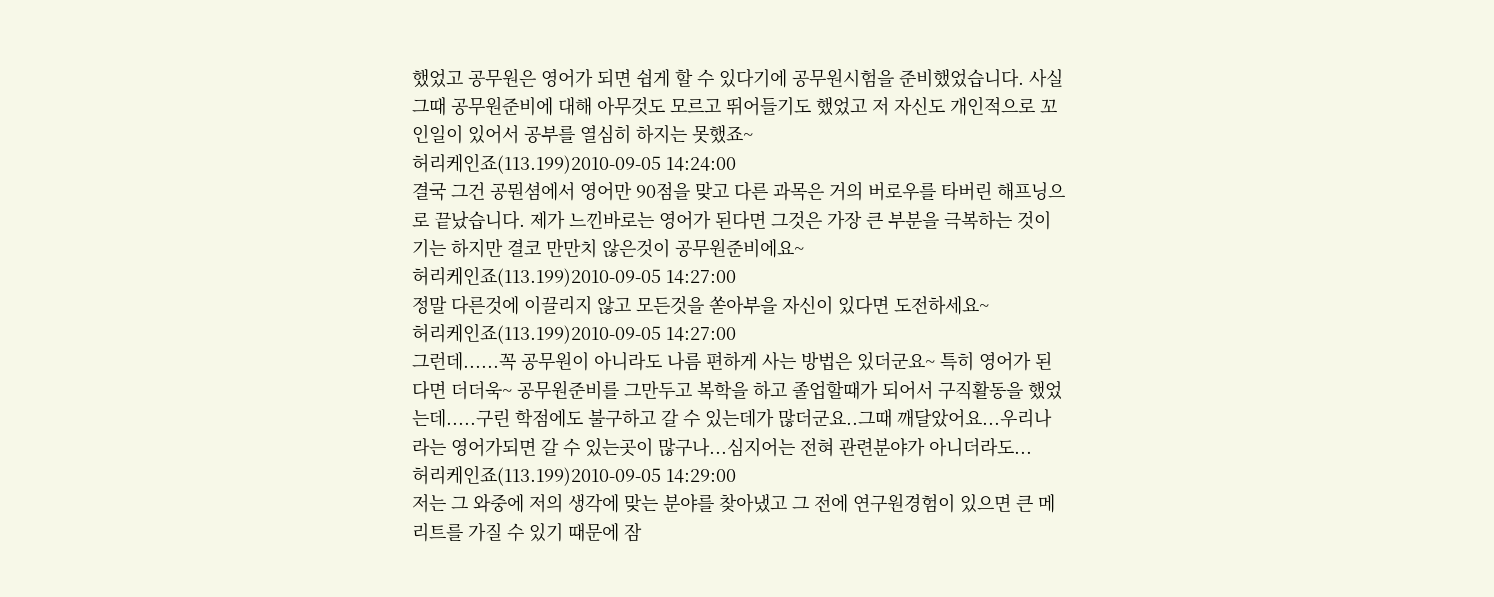했었고 공무원은 영어가 되면 쉽게 할 수 있다기에 공무원시험을 준비했었습니다. 사실 그때 공무원준비에 대해 아무것도 모르고 뛰어들기도 했었고 저 자신도 개인적으로 꼬인일이 있어서 공부를 열심히 하지는 못했죠~
허리케인죠(113.199)2010-09-05 14:24:00
결국 그건 공뭔셤에서 영어만 90점을 맞고 다른 과목은 거의 버로우를 타버린 해프닝으로 끝났습니다. 제가 느낀바로는 영어가 된다면 그것은 가장 큰 부분을 극복하는 것이기는 하지만 결코 만만치 않은것이 공무원준비에요~
허리케인죠(113.199)2010-09-05 14:27:00
정말 다른것에 이끌리지 않고 모든것을 쏟아부을 자신이 있다면 도전하세요~
허리케인죠(113.199)2010-09-05 14:27:00
그런데......꼭 공무원이 아니라도 나름 편하게 사는 방법은 있더군요~ 특히 영어가 된다면 더더욱~ 공무원준비를 그만두고 복학을 하고 졸업할때가 되어서 구직활동을 했었는데.....구린 학점에도 불구하고 갈 수 있는데가 많더군요..그때 깨달았어요...우리나라는 영어가되면 갈 수 있는곳이 많구나...심지어는 전혀 관련분야가 아니더라도...
허리케인죠(113.199)2010-09-05 14:29:00
저는 그 와중에 저의 생각에 맞는 분야를 찾아냈고 그 전에 연구원경험이 있으면 큰 메리트를 가질 수 있기 때문에 잠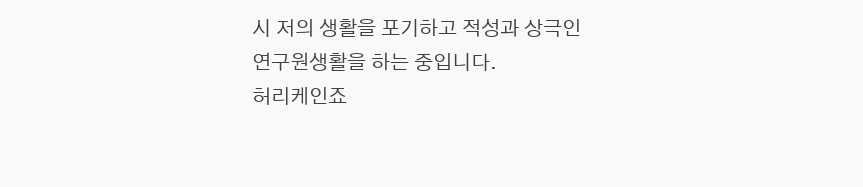시 저의 생활을 포기하고 적성과 상극인 연구원생활을 하는 중입니다.
허리케인죠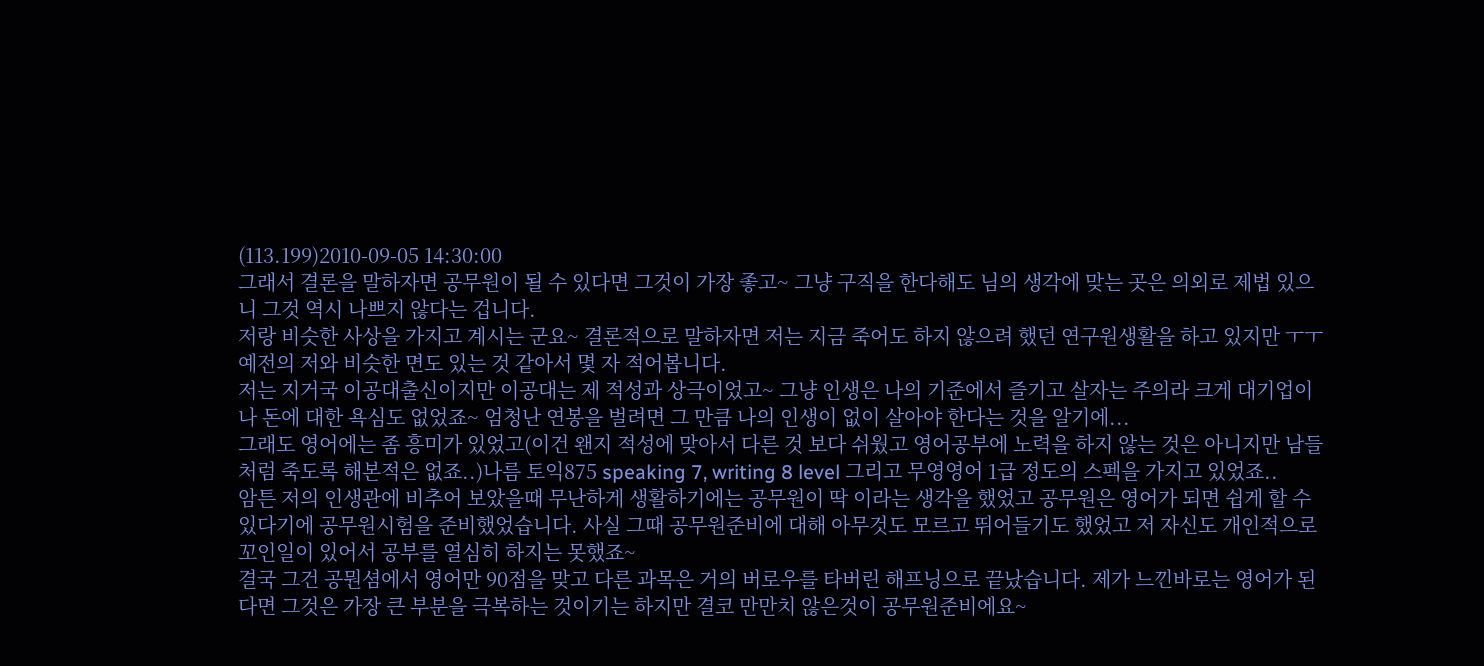(113.199)2010-09-05 14:30:00
그래서 결론을 말하자면 공무원이 될 수 있다면 그것이 가장 좋고~ 그냥 구직을 한다해도 님의 생각에 맞는 곳은 의외로 제법 있으니 그것 역시 나쁘지 않다는 겁니다.
저랑 비슷한 사상을 가지고 계시는 군요~ 결론적으로 말하자면 저는 지금 죽어도 하지 않으려 했던 연구원생활을 하고 있지만 ㅜㅜ 예전의 저와 비슷한 면도 있는 것 같아서 몇 자 적어봅니다.
저는 지거국 이공대출신이지만 이공대는 제 적성과 상극이었고~ 그냥 인생은 나의 기준에서 즐기고 살자는 주의라 크게 대기업이나 돈에 대한 욕심도 없었죠~ 엄청난 연봉을 벌려면 그 만큼 나의 인생이 없이 살아야 한다는 것을 알기에...
그래도 영어에는 좀 흥미가 있었고(이건 왠지 적성에 맞아서 다른 것 보다 쉬웠고 영어공부에 노력을 하지 않는 것은 아니지만 남들 처럼 죽도록 해본적은 없죠..)나름 토익875 speaking 7, writing 8 level 그리고 무영영어 1급 정도의 스펙을 가지고 있었죠..
암튼 저의 인생관에 비추어 보았을때 무난하게 생활하기에는 공무원이 딱 이라는 생각을 했었고 공무원은 영어가 되면 쉽게 할 수 있다기에 공무원시험을 준비했었습니다. 사실 그때 공무원준비에 대해 아무것도 모르고 뛰어들기도 했었고 저 자신도 개인적으로 꼬인일이 있어서 공부를 열심히 하지는 못했죠~
결국 그건 공뭔셤에서 영어만 90점을 맞고 다른 과목은 거의 버로우를 타버린 해프닝으로 끝났습니다. 제가 느낀바로는 영어가 된다면 그것은 가장 큰 부분을 극복하는 것이기는 하지만 결코 만만치 않은것이 공무원준비에요~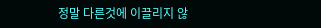정말 다른것에 이끌리지 않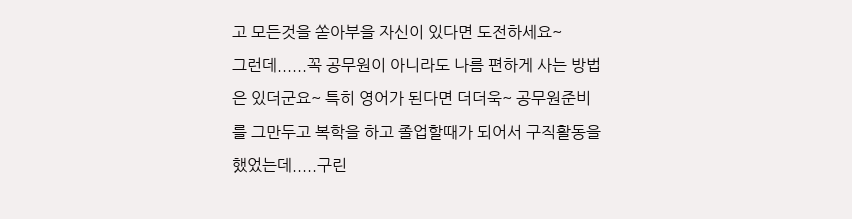고 모든것을 쏟아부을 자신이 있다면 도전하세요~
그런데......꼭 공무원이 아니라도 나름 편하게 사는 방법은 있더군요~ 특히 영어가 된다면 더더욱~ 공무원준비를 그만두고 복학을 하고 졸업할때가 되어서 구직활동을 했었는데.....구린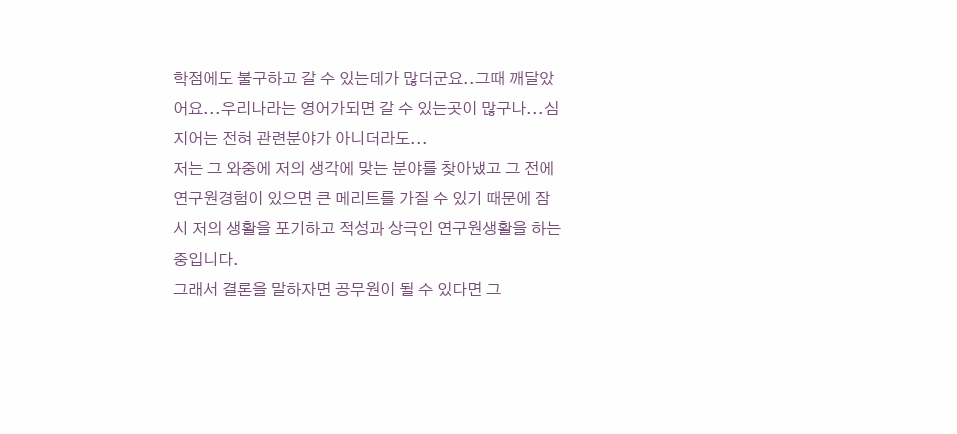학점에도 불구하고 갈 수 있는데가 많더군요..그때 깨달았어요...우리나라는 영어가되면 갈 수 있는곳이 많구나...심지어는 전혀 관련분야가 아니더라도...
저는 그 와중에 저의 생각에 맞는 분야를 찾아냈고 그 전에 연구원경험이 있으면 큰 메리트를 가질 수 있기 때문에 잠시 저의 생활을 포기하고 적성과 상극인 연구원생활을 하는 중입니다.
그래서 결론을 말하자면 공무원이 될 수 있다면 그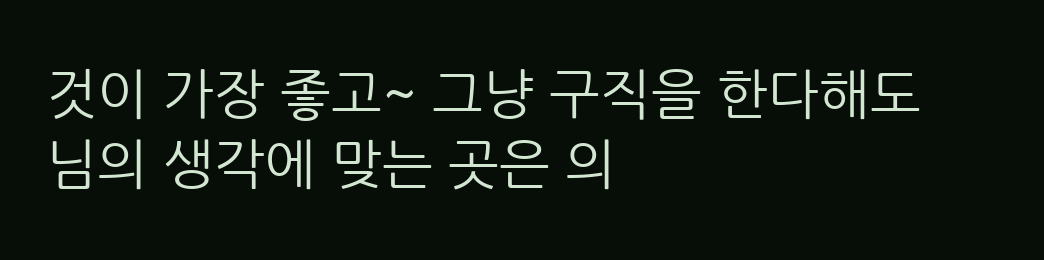것이 가장 좋고~ 그냥 구직을 한다해도 님의 생각에 맞는 곳은 의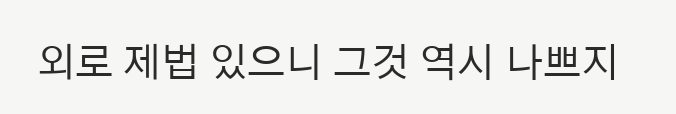외로 제법 있으니 그것 역시 나쁘지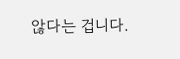않다는 겁니다.